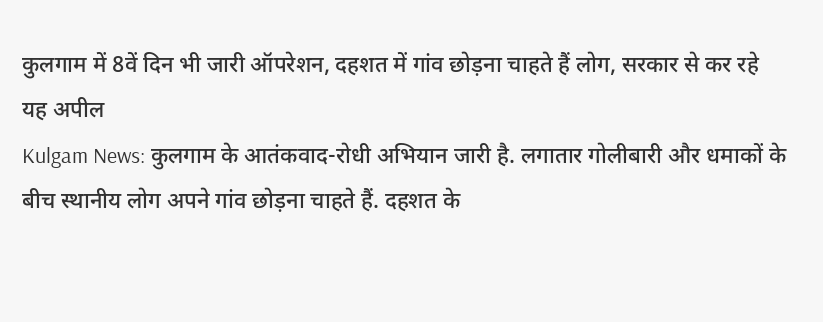कुलगाम में 8वें दिन भी जारी ऑपरेशन, दहशत में गांव छोड़ना चाहते हैं लोग, सरकार से कर रहे यह अपील
Kulgam News: कुलगाम के आतंकवाद-रोधी अभियान जारी है. लगातार गोलीबारी और धमाकों के बीच स्थानीय लोग अपने गांव छोड़ना चाहते हैं. दहशत के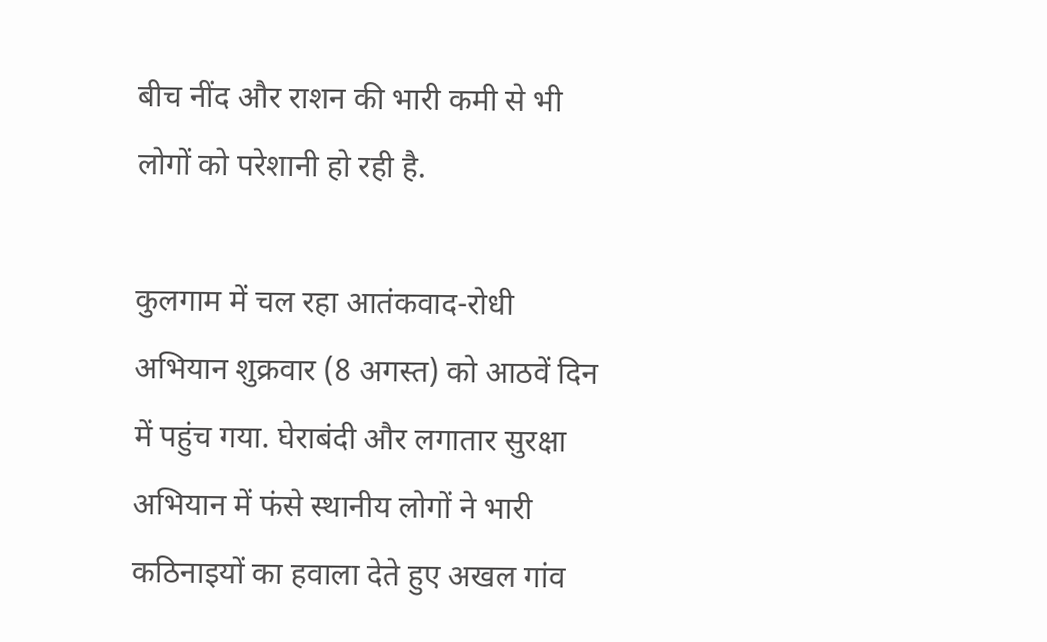बीच नींद और राशन की भारी कमी से भी लोगों को परेशानी हो रही है.

कुलगाम में चल रहा आतंकवाद-रोधी अभियान शुक्रवार (8 अगस्त) को आठवें दिन में पहुंच गया. घेराबंदी और लगातार सुरक्षा अभियान में फंसे स्थानीय लोगों ने भारी कठिनाइयों का हवाला देते हुए अखल गांव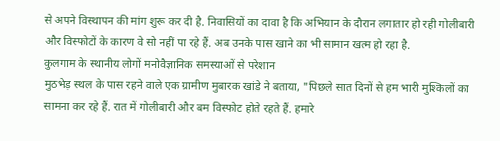से अपने विस्थापन की मांग शुरू कर दी है. निवासियों का दावा है कि अभियान के दौरान लगातार हो रही गोलीबारी और विस्फोटों के कारण वे सो नहीं पा रहे हैं. अब उनके पास खाने का भी सामान खत्म हो रहा है.
कुलगाम के स्थानीय लोगों मनोवैज्ञानिक समस्याओं से परेशान
मुठभेड़ स्थल के पास रहने वाले एक ग्रामीण मुबारक खांडे ने बताया, "पिछले सात दिनों से हम भारी मुश्किलों का सामना कर रहे हैं. रात में गोलीबारी और बम विस्फोट होते रहते हैं. हमारे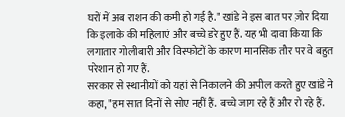घरों में अब राशन की कमी हो गई है." खांडे ने इस बात पर ज़ोर दिया कि इलाके की महिलाएं और बच्चे डरे हुए हैं. यह भी दावा किया कि लगातार गोलीबारी और विस्फोटों के कारण मानसिक तौर पर वे बहुत परेशान हो गए हैं.
सरकार से स्थानीयों को यहां से निकालने की अपील करते हुए खांडे ने कहा, "हम सात दिनों से सोए नहीं हैं. बच्चे जाग रहे हैं और रो रहे हैं.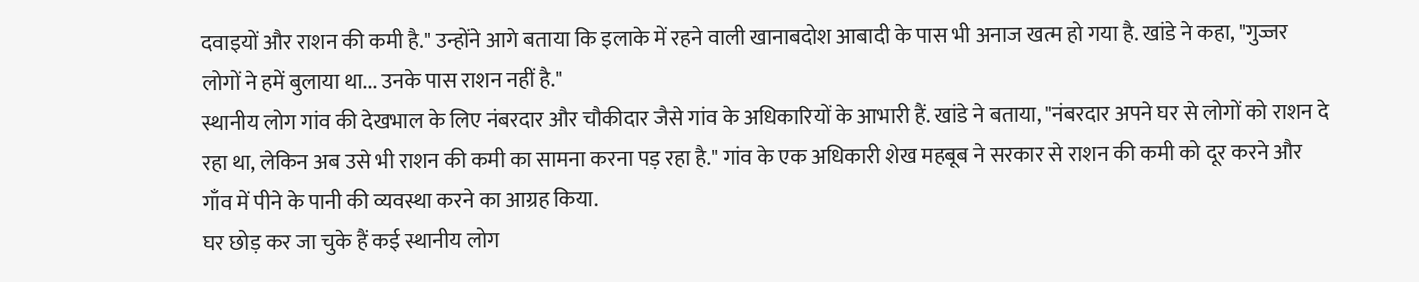दवाइयों और राशन की कमी है." उन्होंने आगे बताया कि इलाके में रहने वाली खानाबदोश आबादी के पास भी अनाज खत्म हो गया है. खांडे ने कहा, "गुज्जर लोगों ने हमें बुलाया था... उनके पास राशन नहीं है."
स्थानीय लोग गांव की देखभाल के लिए नंबरदार और चौकीदार जैसे गांव के अधिकारियों के आभारी हैं. खांडे ने बताया, "नंबरदार अपने घर से लोगों को राशन दे रहा था, लेकिन अब उसे भी राशन की कमी का सामना करना पड़ रहा है." गांव के एक अधिकारी शेख महबूब ने सरकार से राशन की कमी को दूर करने और गाँव में पीने के पानी की व्यवस्था करने का आग्रह किया.
घर छोड़ कर जा चुके हैं कई स्थानीय लोग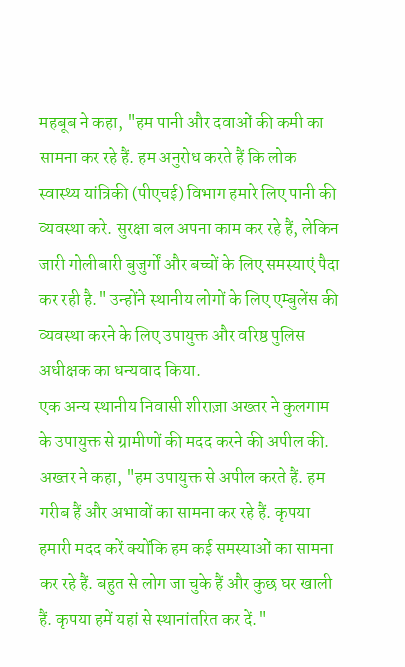महबूब ने कहा, "हम पानी और दवाओं की कमी का सामना कर रहे हैं. हम अनुरोध करते हैं कि लोक स्वास्थ्य यांत्रिकी (पीएचई) विभाग हमारे लिए पानी की व्यवस्था करे. सुरक्षा बल अपना काम कर रहे हैं, लेकिन जारी गोलीबारी बुजुर्गों और बच्चों के लिए समस्याएं पैदा कर रही है." उन्होंने स्थानीय लोगों के लिए एम्बुलेंस की व्यवस्था करने के लिए उपायुक्त और वरिष्ठ पुलिस अधीक्षक का धन्यवाद किया.
एक अन्य स्थानीय निवासी शीराज़ा अख्तर ने कुलगाम के उपायुक्त से ग्रामीणों की मदद करने की अपील की. अख्तर ने कहा, "हम उपायुक्त से अपील करते हैं. हम गरीब हैं और अभावों का सामना कर रहे हैं. कृपया हमारी मदद करें क्योंकि हम कई समस्याओं का सामना कर रहे हैं. बहुत से लोग जा चुके हैं और कुछ घर खाली हैं. कृपया हमें यहां से स्थानांतरित कर दें."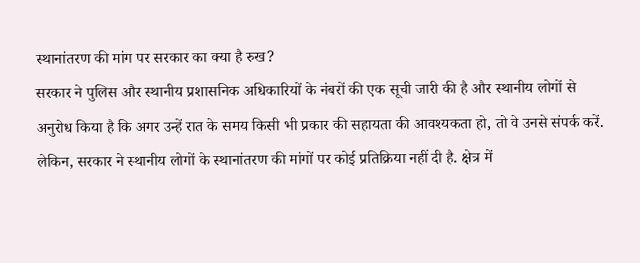स्थानांतरण की मांग पर सरकार का क्या है रुख?
सरकार ने पुलिस और स्थानीय प्रशासनिक अधिकारियों के नंबरों की एक सूची जारी की है और स्थानीय लोगों से अनुरोध किया है कि अगर उन्हें रात के समय किसी भी प्रकार की सहायता की आवश्यकता हो, तो वे उनसे संपर्क करें. लेकिन, सरकार ने स्थानीय लोगों के स्थानांतरण की मांगों पर कोई प्रतिक्रिया नहीं दी है. क्षेत्र में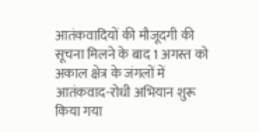आतंकवादियों की मौजूदगी की सूचना मिलने के बाद 1 अगस्त को अकाल क्षेत्र के जंगलों में आतंकवाद-रोधी अभियान शुरू किया गया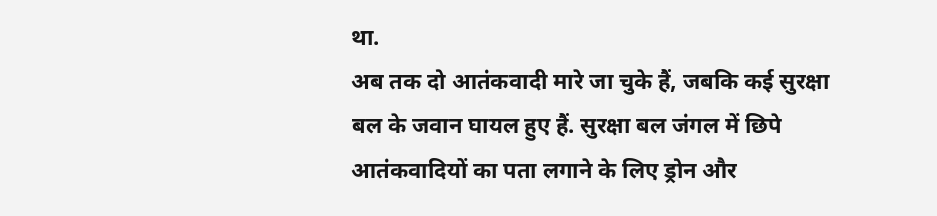था.
अब तक दो आतंकवादी मारे जा चुके हैं, जबकि कई सुरक्षा बल के जवान घायल हुए हैं. सुरक्षा बल जंगल में छिपे आतंकवादियों का पता लगाने के लिए ड्रोन और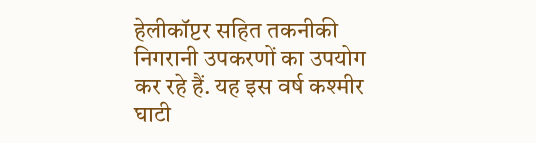हेलीकॉप्टर सहित तकनीकी निगरानी उपकरणों का उपयोग कर रहे हैं. यह इस वर्ष कश्मीर घाटी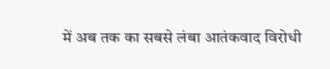में अब तक का सबसे लंबा आतंकवाद विरोधी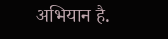अभियान है.